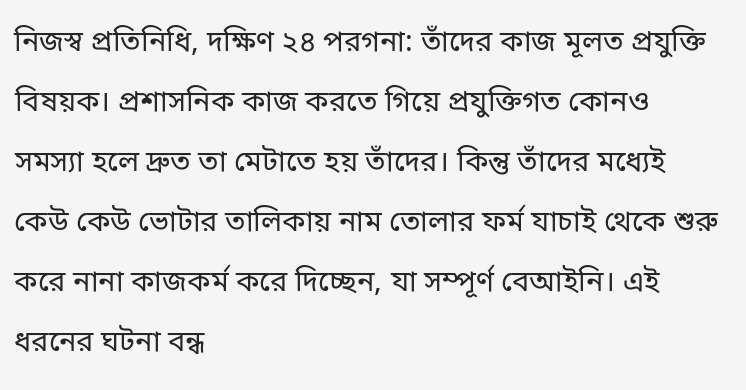নিজস্ব প্রতিনিধি, দক্ষিণ ২৪ পরগনা: তাঁদের কাজ মূলত প্রযুক্তি বিষয়ক। প্রশাসনিক কাজ করতে গিয়ে প্রযুক্তিগত কোনও সমস্যা হলে দ্রুত তা মেটাতে হয় তাঁদের। কিন্তু তাঁদের মধ্যেই কেউ কেউ ভোটার তালিকায় নাম তোলার ফর্ম যাচাই থেকে শুরু করে নানা কাজকর্ম করে দিচ্ছেন, যা সম্পূর্ণ বেআইনি। এই ধরনের ঘটনা বন্ধ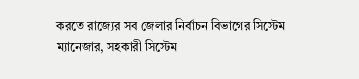করতে রাজ্যের সব জেলার নির্বাচন বিভাগের সিস্টেম ম্যানেজার, সহকারী সিস্টেম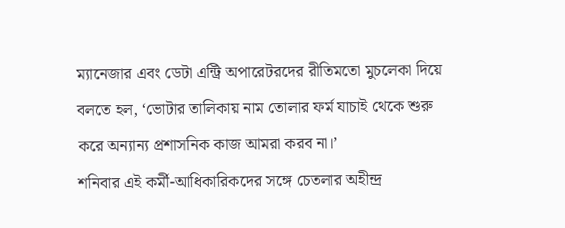ম্যানেজার এবং ডেটা এন্ট্রি অপারেটরদের রীতিমতো মুচলেকা দিয়ে বলতে হল, ‘ভোটার তালিকায় নাম তোলার ফর্ম যাচাই থেকে শুরু করে অন্যান্য প্রশাসনিক কাজ আমরা করব না।’
শনিবার এই কর্মী-আধিকারিকদের সঙ্গে চেতলার অহীন্দ্র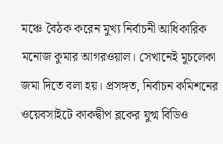মঞ্চে বৈঠক করেন মুখ্য নির্বাচনী আধিকারিক মনোজ কুমার আগরওয়াল। সেখানেই মুচলেকা জমা দিতে বলা হয়। প্রসঙ্গত, নির্বাচন কমিশনের ওয়েবসাইটে কাকদ্বীপ ব্লকের যুগ্ম বিডিও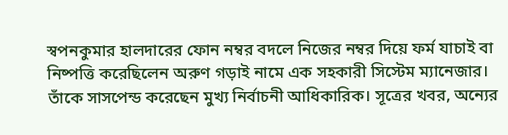স্বপনকুমার হালদারের ফোন নম্বর বদলে নিজের নম্বর দিয়ে ফর্ম যাচাই বা নিষ্পত্তি করেছিলেন অরুণ গড়াই নামে এক সহকারী সিস্টেম ম্যানেজার। তাঁকে সাসপেন্ড করেছেন মুখ্য নির্বাচনী আধিকারিক। সূত্রের খবর, অন্যের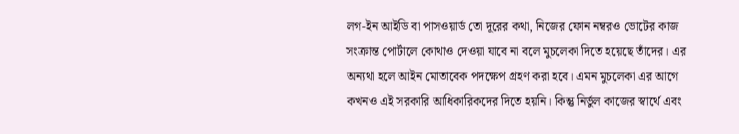লগ-ইন আইডি বা পাসওয়ার্ড তো দূরের কথা, নিজের ফোন নম্বরও ভোটের কাজ সংক্রান্ত পোর্টালে কোথাও দেওয়া যাবে না বলে মুচলেকা দিতে হয়েছে তাঁদের। এর অন্যথা হলে আইন মোতাবেক পদক্ষেপ গ্রহণ করা হবে। এমন মুচলেকা এর আগে কখনও এই সরকারি আধিকারিকদের দিতে হয়নি। কিন্তু নির্ভুল কাজের স্বার্থে এবং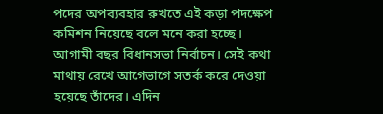পদের অপব্যবহার রুখতে এই কড়া পদক্ষেপ কমিশন নিয়েছে বলে মনে করা হচ্ছে।
আগামী বছর বিধানসভা নির্বাচন। সেই কথা মাথায় রেখে আগেভাগে সতর্ক করে দেওয়া হয়েছে তাঁদের। এদিন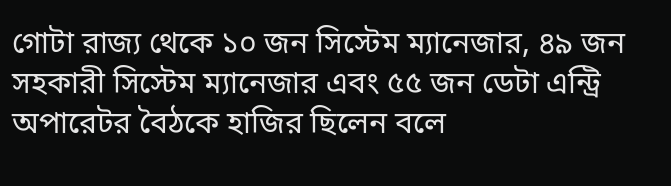গোটা রাজ্য থেকে ১০ জন সিস্টেম ম্যানেজার, ৪৯ জন সহকারী সিস্টেম ম্যানেজার এবং ৫৫ জন ডেটা এন্ট্রি অপারেটর বৈঠকে হাজির ছিলেন বলে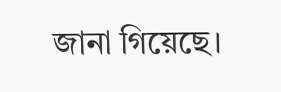জানা গিয়েছে।